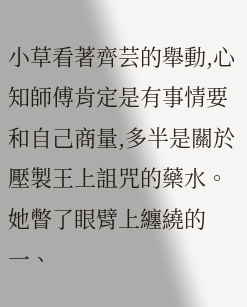小草看著齊芸的舉動,心知師傅肯定是有事情要和自己商量,多半是關於壓製王上詛咒的藥水。
她瞥了眼臂上纏繞的一、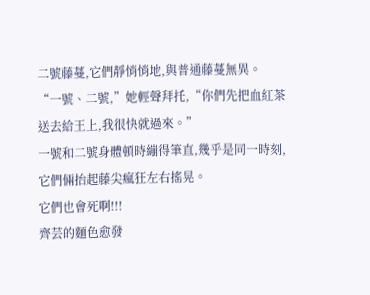二號藤蔓,它們靜悄悄地,與普通藤蔓無異。
“一號、二號,”她輕聲拜托,“你們先把血紅茶送去給王上,我很快就過來。”
一號和二號身體頓時繃得筆直,幾乎是同一時刻,它們倆抬起藤尖瘋狂左右搖晃。
它們也會死啊!!!
齊芸的麵色愈發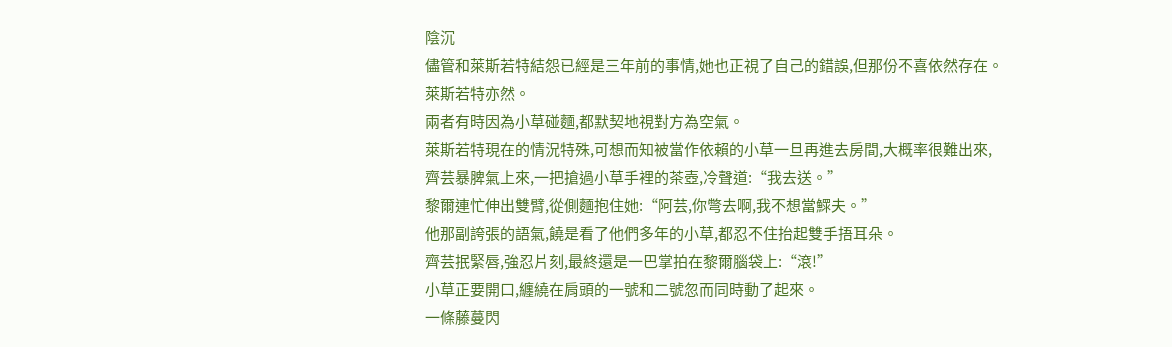陰沉
儘管和萊斯若特結怨已經是三年前的事情,她也正視了自己的錯誤,但那份不喜依然存在。
萊斯若特亦然。
兩者有時因為小草碰麵,都默契地視對方為空氣。
萊斯若特現在的情況特殊,可想而知被當作依賴的小草一旦再進去房間,大概率很難出來,
齊芸暴脾氣上來,一把搶過小草手裡的茶壺,冷聲道:“我去送。”
黎爾連忙伸出雙臂,從側麵抱住她:“阿芸,你彆去啊,我不想當鰥夫。”
他那副誇張的語氣,饒是看了他們多年的小草,都忍不住抬起雙手捂耳朵。
齊芸抿緊唇,強忍片刻,最終還是一巴掌拍在黎爾腦袋上:“滾!”
小草正要開口,纏繞在肩頭的一號和二號忽而同時動了起來。
一條藤蔓閃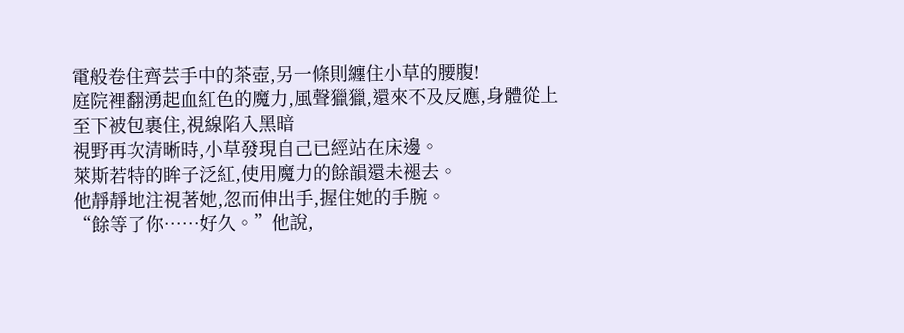電般卷住齊芸手中的茶壺,另一條則纏住小草的腰腹!
庭院裡翻湧起血紅色的魔力,風聲獵獵,還來不及反應,身體從上至下被包裹住,視線陷入黑暗
視野再次清晰時,小草發現自己已經站在床邊。
萊斯若特的眸子泛紅,使用魔力的餘韻還未褪去。
他靜靜地注視著她,忽而伸出手,握住她的手腕。
“餘等了你……好久。”他說,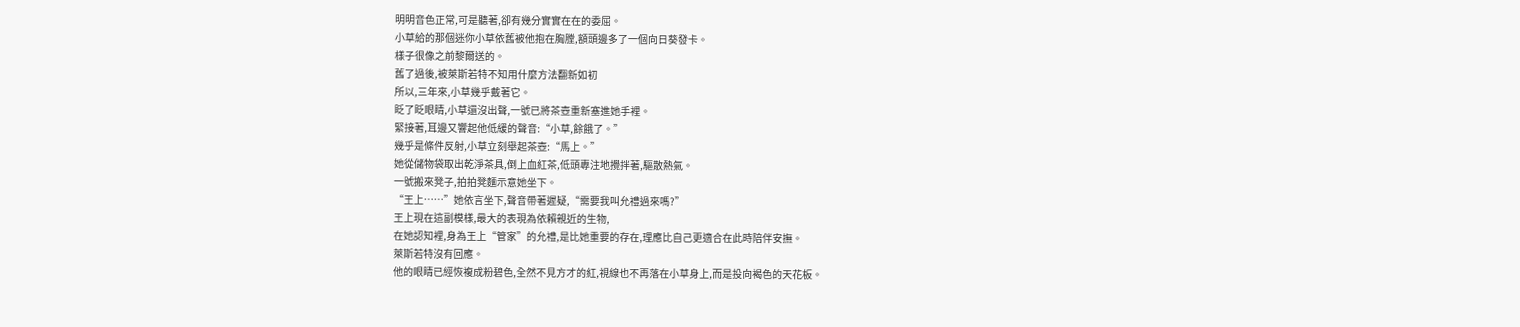明明音色正常,可是聽著,卻有幾分實實在在的委屈。
小草給的那個迷你小草依舊被他抱在胸膛,額頭邊多了一個向日葵發卡。
樣子很像之前黎爾送的。
舊了過後,被萊斯若特不知用什麼方法翻新如初
所以,三年來,小草幾乎戴著它。
眨了眨眼睛,小草還沒出聲,一號已將茶壺重新塞進她手裡。
緊接著,耳邊又響起他低緩的聲音:“小草,餘餓了。”
幾乎是條件反射,小草立刻舉起茶壺:“馬上。”
她從儲物袋取出乾淨茶具,倒上血紅茶,低頭專注地攪拌著,驅散熱氣。
一號搬來凳子,拍拍凳麵示意她坐下。
“王上……”她依言坐下,聲音帶著遲疑,“需要我叫允禮過來嗎?”
王上現在這副模樣,最大的表現為依賴親近的生物,
在她認知裡,身為王上“管家”的允禮,是比她重要的存在,理應比自己更適合在此時陪伴安撫。
萊斯若特沒有回應。
他的眼睛已經恢複成粉碧色,全然不見方才的紅,視線也不再落在小草身上,而是投向褐色的天花板。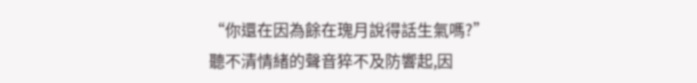“你還在因為餘在瑰月說得話生氣嗎?”
聽不清情緒的聲音猝不及防響起,因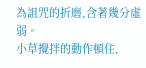為詛咒的折磨,含著幾分虛弱。
小草攪拌的動作頓住,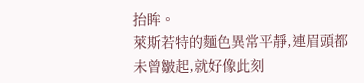抬眸。
萊斯若特的麵色異常平靜,連眉頭都未曾皺起,就好像此刻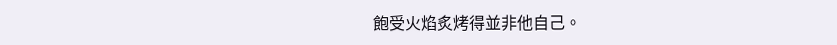飽受火焰炙烤得並非他自己。